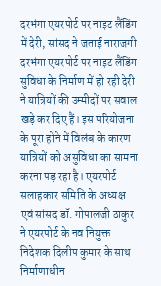दरभंगा एयरपोर्ट पर नाइट लैंडिंग में देरी, सांसद ने जताई नाराजगी
दरभंगा एयरपोर्ट पर नाइट लैंडिंग सुविधा के निर्माण में हो रही देरी ने यात्रियों की उम्मीदों पर सवाल खड़े कर दिए हैं। इस परियोजना के पूरा होने में विलंब के कारण यात्रियों को असुविधा का सामना करना पड़ रहा है। एयरपोर्ट सलाहकार समिति के अध्यक्ष एवं सांसद डॉ. गोपालजी ठाकुर ने एयरपोर्ट के नव नियुक्त निदेशक दिलीप कुमार के साथ निर्माणाधीन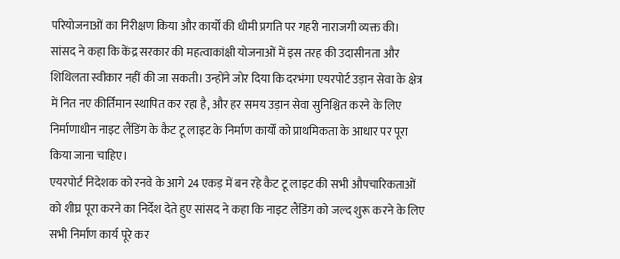परियोजनाओं का निरीक्षण किया और कार्यों की धीमी प्रगति पर गहरी नाराजगी व्यक्त की।
सांसद ने कहा कि केंद्र सरकार की महत्वाकांक्षी योजनाओं में इस तरह की उदासीनता और शिथिलता स्वीकार नहीं की जा सकती। उन्होंने जोर दिया कि दरभंगा एयरपोर्ट उड़ान सेवा के क्षेत्र में नित नए कीर्तिमान स्थापित कर रहा है, और हर समय उड़ान सेवा सुनिश्चित करने के लिए निर्माणाधीन नाइट लैंडिंग के कैट टू लाइट के निर्माण कार्यों को प्राथमिकता के आधार पर पूरा किया जाना चाहिए।
एयरपोर्ट निदेशक को रनवे के आगे 24 एकड़ में बन रहे कैट टू लाइट की सभी औपचारिकताओं को शीघ्र पूरा करने का निर्देश देते हुए सांसद ने कहा कि नाइट लैंडिंग को जल्द शुरू करने के लिए सभी निर्माण कार्य पूरे कर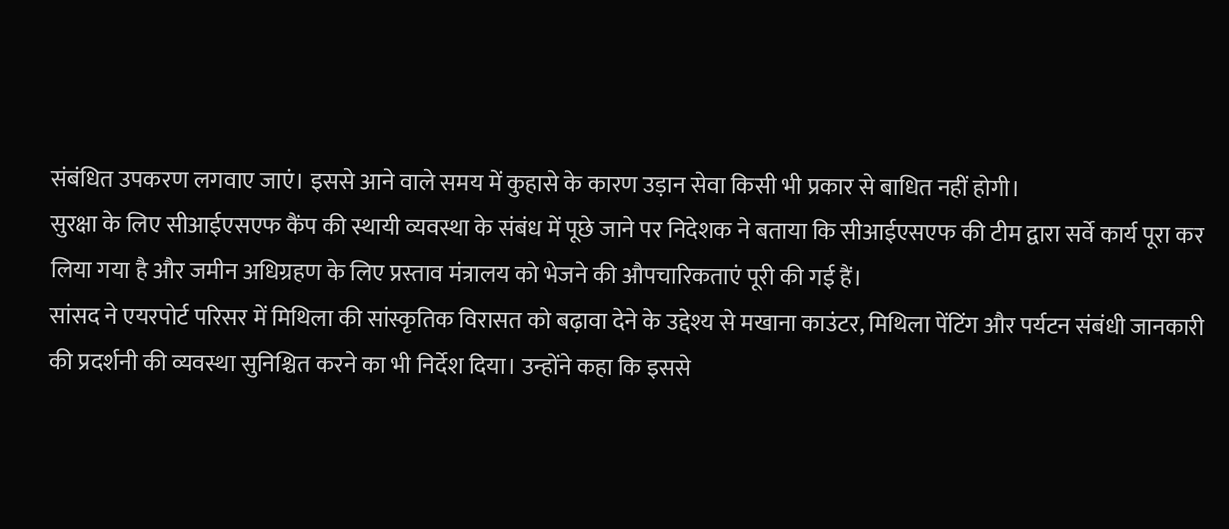संबंधित उपकरण लगवाए जाएं। इससे आने वाले समय में कुहासे के कारण उड़ान सेवा किसी भी प्रकार से बाधित नहीं होगी।
सुरक्षा के लिए सीआईएसएफ कैंप की स्थायी व्यवस्था के संबंध में पूछे जाने पर निदेशक ने बताया कि सीआईएसएफ की टीम द्वारा सर्वे कार्य पूरा कर लिया गया है और जमीन अधिग्रहण के लिए प्रस्ताव मंत्रालय को भेजने की औपचारिकताएं पूरी की गई हैं।
सांसद ने एयरपोर्ट परिसर में मिथिला की सांस्कृतिक विरासत को बढ़ावा देने के उद्देश्य से मखाना काउंटर, मिथिला पेंटिंग और पर्यटन संबंधी जानकारी की प्रदर्शनी की व्यवस्था सुनिश्चित करने का भी निर्देश दिया। उन्होंने कहा कि इससे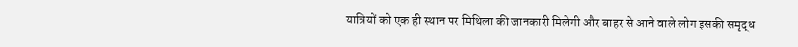यात्रियों को एक ही स्थान पर मिथिला की जानकारी मिलेगी और बाहर से आने वाले लोग इसकी समृद्ध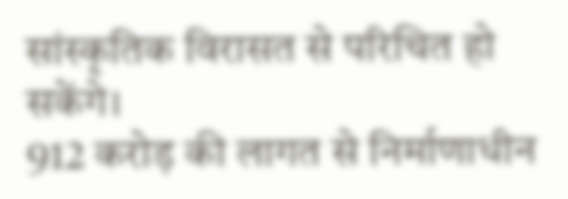सांस्कृतिक विरासत से परिचित हो सकेंगे।
912 करोड़ की लागत से निर्माणाधीन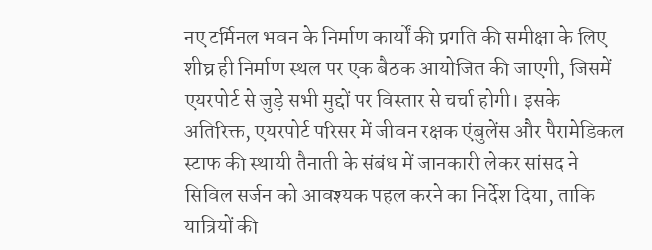नए टर्मिनल भवन के निर्माण कार्यों की प्रगति की समीक्षा के लिए शीघ्र ही निर्माण स्थल पर एक बैठक आयोजित की जाएगी, जिसमें एयरपोर्ट से जुड़े सभी मुद्दों पर विस्तार से चर्चा होगी। इसके अतिरिक्त, एयरपोर्ट परिसर में जीवन रक्षक एंबुलेंस और पैरामेडिकल स्टाफ की स्थायी तैनाती के संबंध में जानकारी लेकर सांसद ने सिविल सर्जन को आवश्यक पहल करने का निर्देश दिया, ताकि यात्रियों की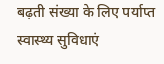बढ़ती संख्या के लिए पर्याप्त स्वास्थ्य सुविधाएं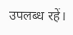उपलब्ध रहें।